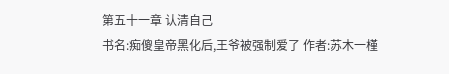第五十一章 认清自己
书名:痴傻皇帝黑化后,王爷被强制爱了 作者:苏木一槿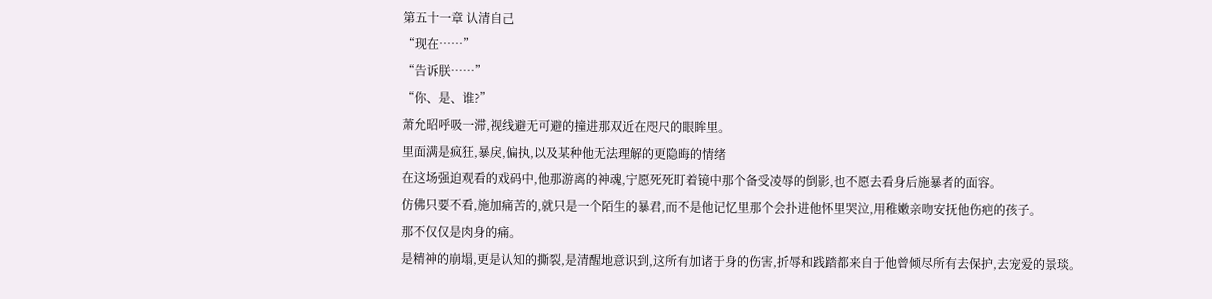第五十一章 认清自己
“现在……”
“告诉朕……”
“你、是、谁?”
萧允昭呼吸一滞,视线避无可避的撞进那双近在咫尺的眼眸里。
里面满是疯狂,暴戾,偏执,以及某种他无法理解的更隐晦的情绪
在这场强迫观看的戏码中,他那游离的神魂,宁愿死死盯着镜中那个备受凌辱的倒影,也不愿去看身后施暴者的面容。
仿佛只要不看,施加痛苦的,就只是一个陌生的暴君,而不是他记忆里那个会扑进他怀里哭泣,用稚嫩亲吻安抚他伤疤的孩子。
那不仅仅是肉身的痛。
是精神的崩塌,更是认知的撕裂,是清醒地意识到,这所有加诸于身的伤害,折辱和践踏都来自于他曾倾尽所有去保护,去宠爱的景琰。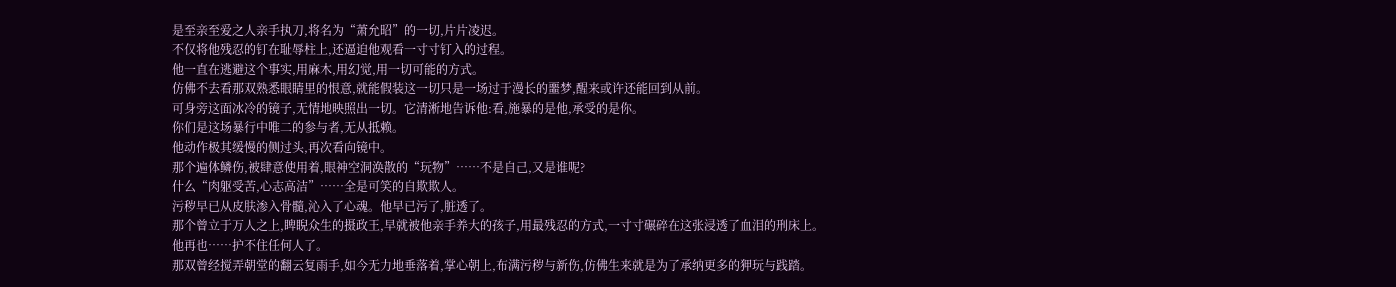是至亲至爱之人亲手执刀,将名为“萧允昭”的一切,片片凌迟。
不仅将他残忍的钉在耻辱柱上,还逼迫他观看一寸寸钉入的过程。
他一直在逃避这个事实,用麻木,用幻觉,用一切可能的方式。
仿佛不去看那双熟悉眼睛里的恨意,就能假装这一切只是一场过于漫长的噩梦,醒来或许还能回到从前。
可身旁这面冰冷的镜子,无情地映照出一切。它清淅地告诉他:看,施暴的是他,承受的是你。
你们是这场暴行中唯二的参与者,无从抵赖。
他动作极其缓慢的侧过头,再次看向镜中。
那个遍体鳞伤,被肆意使用着,眼神空洞涣散的“玩物”……不是自己,又是谁呢?
什么“肉躯受苦,心志高洁”……全是可笑的自欺欺人。
污秽早已从皮肤渗入骨髓,沁入了心魂。他早已污了,脏透了。
那个曾立于万人之上,睥睨众生的摄政王,早就被他亲手养大的孩子,用最残忍的方式,一寸寸碾碎在这张浸透了血泪的刑床上。
他再也……护不住任何人了。
那双曾经搅弄朝堂的翻云复雨手,如今无力地垂落着,掌心朝上,布满污秽与新伤,仿佛生来就是为了承纳更多的狎玩与践踏。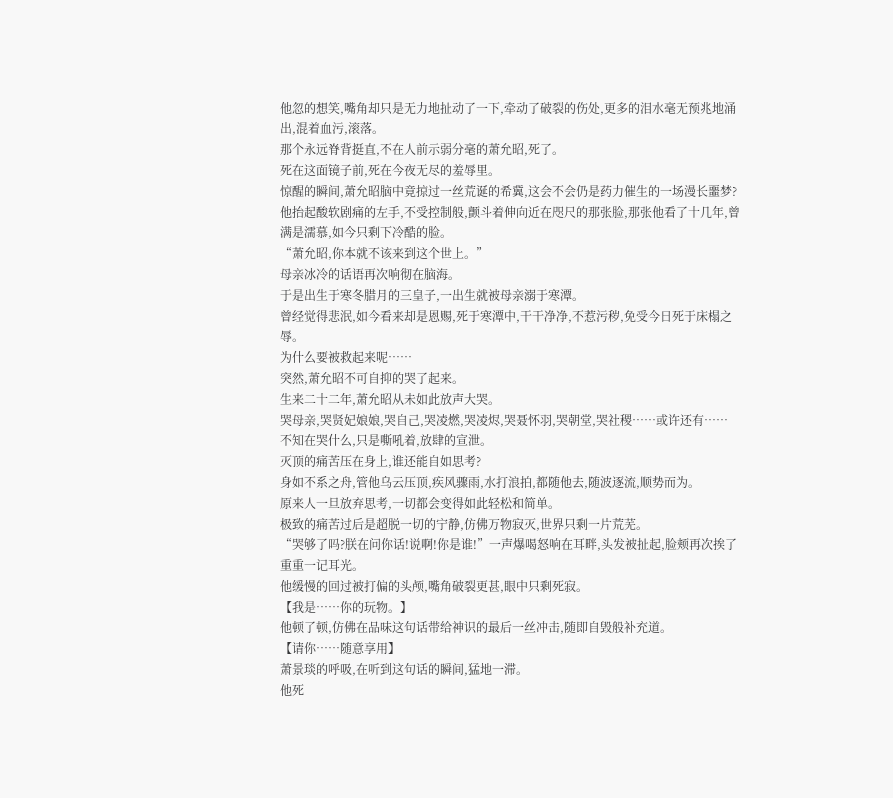他忽的想笑,嘴角却只是无力地扯动了一下,牵动了破裂的伤处,更多的泪水毫无预兆地涌出,混着血污,滚落。
那个永远脊背挺直,不在人前示弱分毫的萧允昭,死了。
死在这面镜子前,死在今夜无尽的羞辱里。
惊醒的瞬间,萧允昭脑中竟掠过一丝荒诞的希冀,这会不会仍是药力催生的一场漫长噩梦?
他抬起酸软剧痛的左手,不受控制般,颤斗着伸向近在咫尺的那张脸,那张他看了十几年,曾满是濡慕,如今只剩下冷酷的脸。
“萧允昭,你本就不该来到这个世上。”
母亲冰冷的话语再次响彻在脑海。
于是出生于寒冬腊月的三皇子,一出生就被母亲溺于寒潭。
曾经觉得悲泯,如今看来却是恩赐,死于寒潭中,干干净净,不惹污秽,免受今日死于床榻之辱。
为什么要被救起来呢……
突然,萧允昭不可自抑的哭了起来。
生来二十二年,萧允昭从未如此放声大哭。
哭母亲,哭贤妃娘娘,哭自己,哭凌燃,哭凌烬,哭聂怀羽,哭朝堂,哭社稷……或许还有……
不知在哭什么,只是嘶吼着,放肆的宣泄。
灭顶的痛苦压在身上,谁还能自如思考?
身如不系之舟,管他乌云压顶,疾风骤雨,水打浪拍,都随他去,随波逐流,顺势而为。
原来人一旦放弃思考,一切都会变得如此轻松和简单。
极致的痛苦过后是超脱一切的宁静,仿佛万物寂灭,世界只剩一片荒芜。
“哭够了吗?朕在问你话!说啊!你是谁!”一声爆喝怒响在耳畔,头发被扯起,脸颊再次挨了重重一记耳光。
他缓慢的回过被打偏的头颅,嘴角破裂更甚,眼中只剩死寂。
【我是……你的玩物。】
他顿了顿,仿佛在品味这句话带给神识的最后一丝冲击,随即自毁般补充道。
【请你……随意享用】
萧景琰的呼吸,在听到这句话的瞬间,猛地一滞。
他死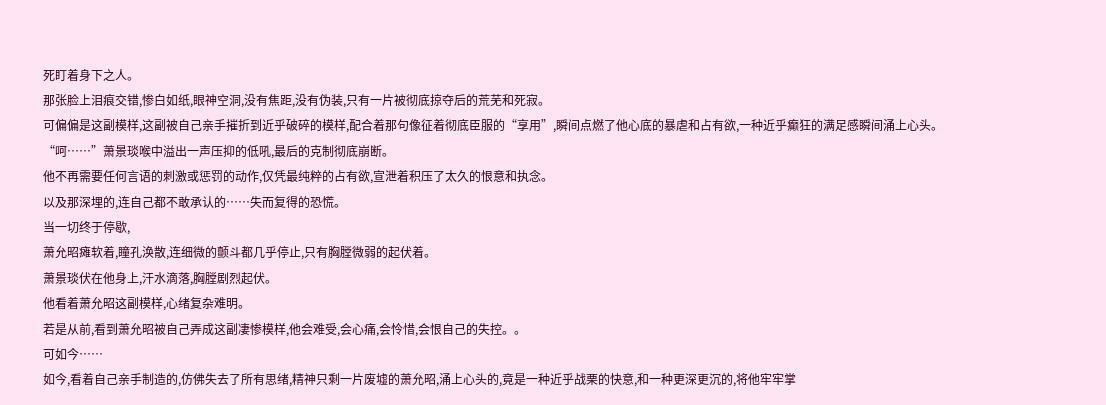死盯着身下之人。
那张脸上泪痕交错,惨白如纸,眼神空洞,没有焦距,没有伪装,只有一片被彻底掠夺后的荒芜和死寂。
可偏偏是这副模样,这副被自己亲手摧折到近乎破碎的模样,配合着那句像征着彻底臣服的“享用”,瞬间点燃了他心底的暴虐和占有欲,一种近乎癫狂的满足感瞬间涌上心头。
“呵……”萧景琰喉中溢出一声压抑的低吼,最后的克制彻底崩断。
他不再需要任何言语的刺激或惩罚的动作,仅凭最纯粹的占有欲,宣泄着积压了太久的恨意和执念。
以及那深埋的,连自己都不敢承认的……失而复得的恐慌。
当一切终于停歇,
萧允昭瘫软着,瞳孔涣散,连细微的颤斗都几乎停止,只有胸膛微弱的起伏着。
萧景琰伏在他身上,汗水滴落,胸膛剧烈起伏。
他看着萧允昭这副模样,心绪复杂难明。
若是从前,看到萧允昭被自己弄成这副凄惨模样,他会难受,会心痛,会怜惜,会恨自己的失控。。
可如今……
如今,看着自己亲手制造的,仿佛失去了所有思绪,精神只剩一片废墟的萧允昭,涌上心头的,竟是一种近乎战栗的快意,和一种更深更沉的,将他牢牢掌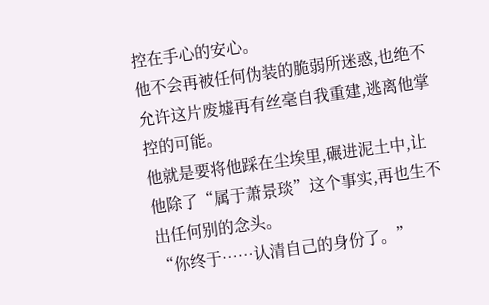控在手心的安心。
他不会再被任何伪装的脆弱所迷惑,也绝不允许这片废墟再有丝毫自我重建,逃离他掌控的可能。
他就是要将他踩在尘埃里,碾进泥土中,让他除了“属于萧景琰”这个事实,再也生不出任何别的念头。
“你终于……认清自己的身份了。”